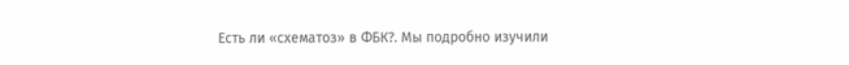Есть ли «схематоз» в ФБК?. Мы подробно изучили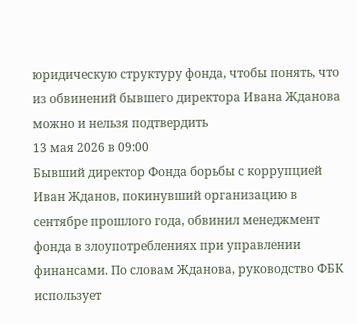юридическую структуру фонда, чтобы понять, что из обвинений бывшего директора Ивана Жданова можно и нельзя подтвердить
13 мая 2026 в 09:00
Бывший директор Фонда борьбы с коррупцией Иван Жданов, покинувший организацию в сентябре прошлого года, обвинил менеджмент фонда в злоупотреблениях при управлении финансами. По словам Жданова, руководство ФБК использует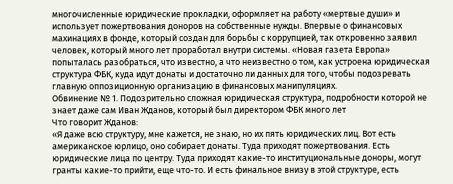многочисленные юридические прокладки, оформляет на работу «мертвые души» и использует пожертвования доноров на собственные нужды. Впервые о финансовых махинациях в фонде, который создан для борьбы с коррупцией, так откровенно заявил человек, который много лет проработал внутри системы. «Новая газета Европа» попыталась разобраться, что известно, а что неизвестно о том, как устроена юридическая структура ФБК, куда идут донаты и достаточно ли данных для того, чтобы подозревать главную оппозиционную организацию в финансовых манипуляциях.
Обвинение № 1. Подозрительно сложная юридическая структура, подробности которой не знает даже сам Иван Жданов, который был директором ФБК много лет
Что говорит Жданов:
«Я даже всю структуру, мне кажется, не знаю, но их пять юридических лиц. Вот есть американское юрлицо, оно собирает донаты. Туда приходят пожертвования. Есть юридические лица по центру. Туда приходят какие-то институциональные доноры, могут гранты какие-то прийти, еще что-то. И есть финальное внизу в этой структуре, есть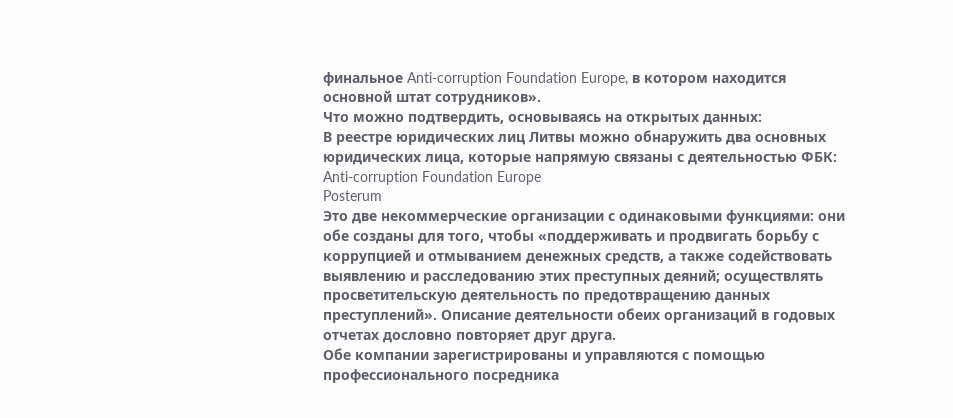финальное Anti-corruption Foundation Europe, в котором находится основной штат сотрудников».
Что можно подтвердить, основываясь на открытых данных:
В реестре юридических лиц Литвы можно обнаружить два основных юридических лица, которые напрямую связаны с деятельностью ФБК:
Anti-corruption Foundation Europe
Posterum
Это две некоммерческие организации с одинаковыми функциями: они обе созданы для того, чтобы «поддерживать и продвигать борьбу с коррупцией и отмыванием денежных средств, а также содействовать выявлению и расследованию этих преступных деяний; осуществлять просветительскую деятельность по предотвращению данных преступлений». Описание деятельности обеих организаций в годовых отчетах дословно повторяет друг друга.
Обе компании зарегистрированы и управляются с помощью профессионального посредника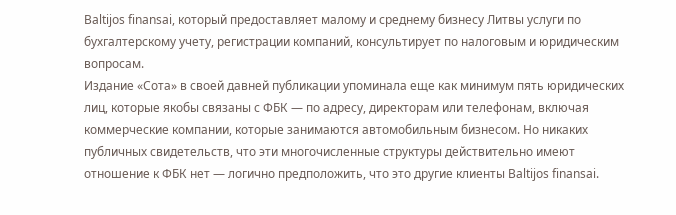Baltijos finansai, который предоставляет малому и среднему бизнесу Литвы услуги по бухгалтерскому учету, регистрации компаний, консультирует по налоговым и юридическим вопросам.
Издание «Сота» в своей давней публикации упоминала еще как минимум пять юридических лиц, которые якобы связаны с ФБК — по адресу, директорам или телефонам, включая коммерческие компании, которые занимаются автомобильным бизнесом. Но никаких публичных свидетельств, что эти многочисленные структуры действительно имеют отношение к ФБК нет — логично предположить, что это другие клиенты Baltijos finansai.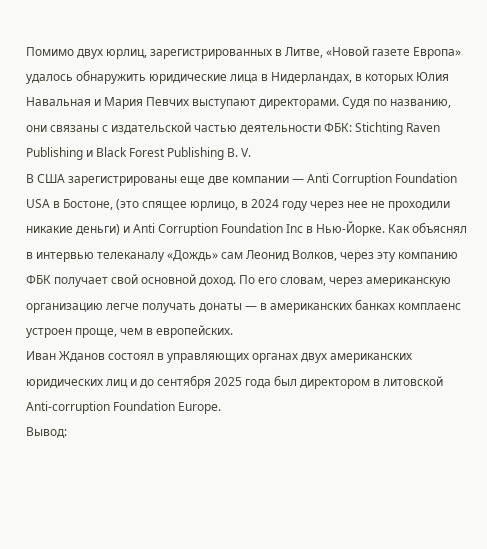Помимо двух юрлиц, зарегистрированных в Литве, «Новой газете Европа» удалось обнаружить юридические лица в Нидерландах, в которых Юлия Навальная и Мария Певчих выступают директорами. Судя по названию, они связаны с издательской частью деятельности ФБК: Stichting Raven Publishing и Black Forest Publishing B. V.
В США зарегистрированы еще две компании — Anti Corruption Foundation USA в Бостоне, (это спящее юрлицо, в 2024 году через нее не проходили никакие деньги) и Anti Corruption Foundation Inc в Нью-Йорке. Как объяснял в интервью телеканалу «Дождь» сам Леонид Волков, через эту компанию ФБК получает свой основной доход. По его словам, через американскую организацию легче получать донаты — в американских банках комплаенс устроен проще, чем в европейских.
Иван Жданов состоял в управляющих органах двух американских юридических лиц и до сентября 2025 года был директором в литовской Anti-corruption Foundation Europe.
Вывод: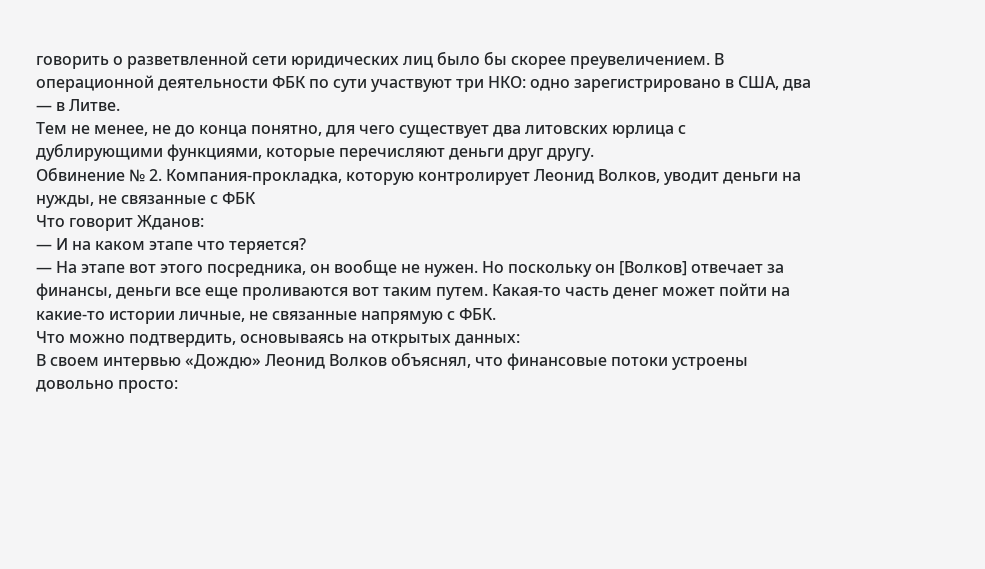говорить о разветвленной сети юридических лиц было бы скорее преувеличением. В операционной деятельности ФБК по сути участвуют три НКО: одно зарегистрировано в США, два — в Литве.
Тем не менее, не до конца понятно, для чего существует два литовских юрлица с дублирующими функциями, которые перечисляют деньги друг другу.
Обвинение № 2. Компания-прокладка, которую контролирует Леонид Волков, уводит деньги на нужды, не связанные с ФБК
Что говорит Жданов:
— И на каком этапе что теряется?
— На этапе вот этого посредника, он вообще не нужен. Но поскольку он [Волков] отвечает за финансы, деньги все еще проливаются вот таким путем. Какая-то часть денег может пойти на какие-то истории личные, не связанные напрямую с ФБК.
Что можно подтвердить, основываясь на открытых данных:
В своем интервью «Дождю» Леонид Волков объяснял, что финансовые потоки устроены довольно просто: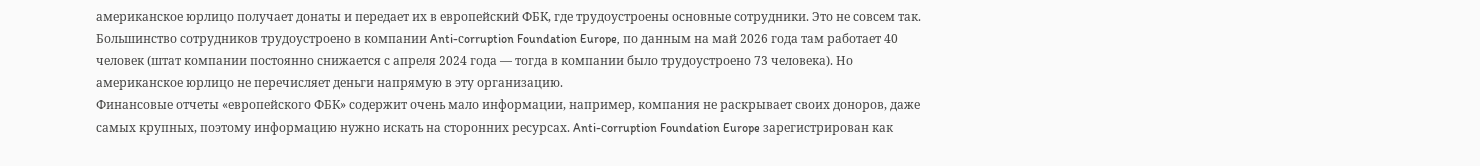американское юрлицо получает донаты и передает их в европейский ФБК, где трудоустроены основные сотрудники. Это не совсем так.
Большинство сотрудников трудоустроено в компании Anti-сorruption Foundation Europe, по данным на май 2026 года там работает 40 человек (штат компании постоянно снижается с апреля 2024 года — тогда в компании было трудоустроено 73 человека). Но американское юрлицо не перечисляет деньги напрямую в эту организацию.
Финансовые отчеты «европейского ФБК» содержит очень мало информации, например, компания не раскрывает своих доноров, даже самых крупных, поэтому информацию нужно искать на сторонних ресурсах. Anti-сorruption Foundation Europe зарегистрирован как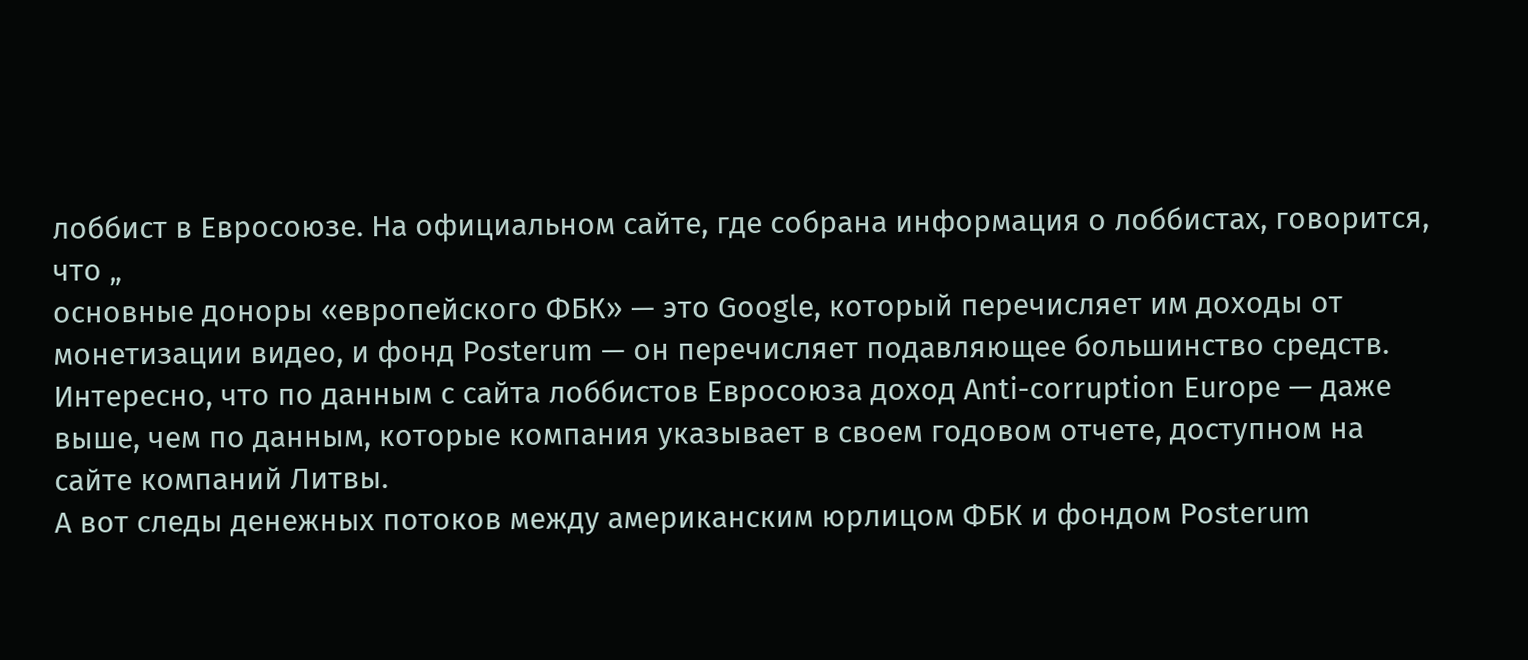лоббист в Евросоюзе. На официальном сайте, где собрана информация о лоббистах, говорится, что „
основные доноры «европейского ФБК» — это Google, который перечисляет им доходы от монетизации видео, и фонд Posterum — он перечисляет подавляющее большинство средств.
Интересно, что по данным с сайта лоббистов Евросоюза доход Anti-corruption Europe — даже выше, чем по данным, которые компания указывает в своем годовом отчете, доступном на сайте компаний Литвы.
А вот следы денежных потоков между американским юрлицом ФБК и фондом Posterum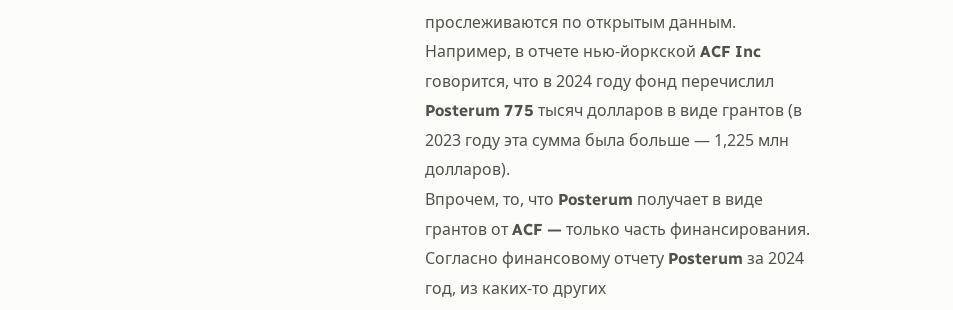прослеживаются по открытым данным. Например, в отчете нью-йоркской ACF Inc говорится, что в 2024 году фонд перечислил Posterum 775 тысяч долларов в виде грантов (в 2023 году эта сумма была больше — 1,225 млн долларов).
Впрочем, то, что Posterum получает в виде грантов от ACF — только часть финансирования. Согласно финансовому отчету Posterum за 2024 год, из каких-то других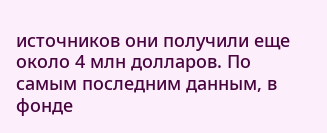источников они получили еще около 4 млн долларов. По самым последним данным, в фонде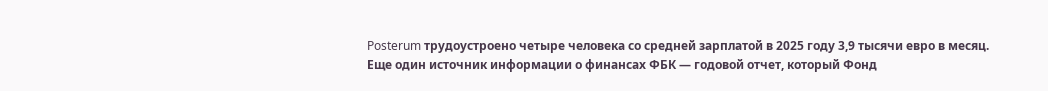Posterum трудоустроено четыре человека со средней зарплатой в 2025 году 3,9 тысячи евро в месяц.
Еще один источник информации о финансах ФБК — годовой отчет, который Фонд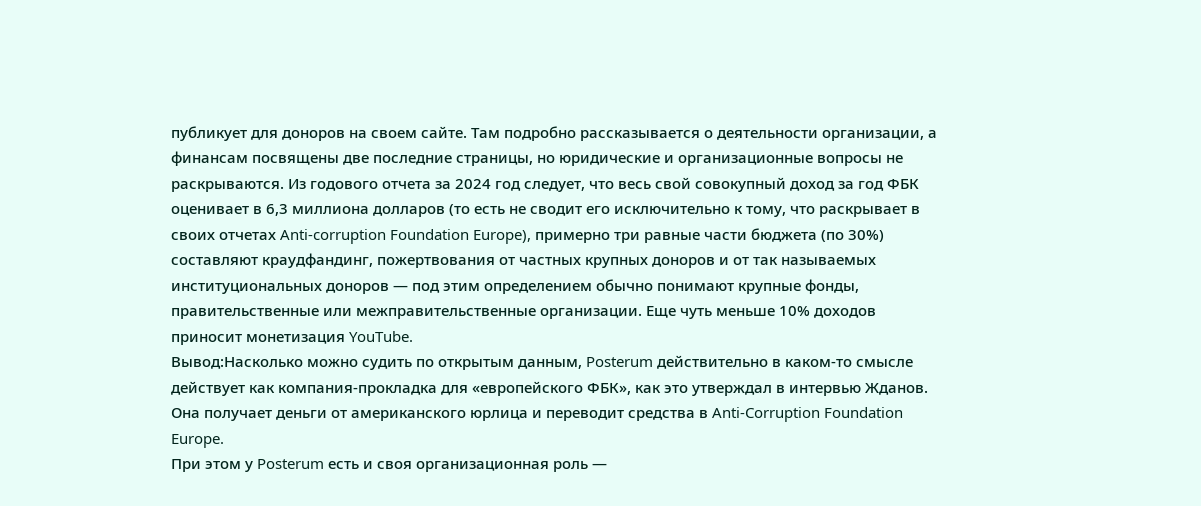публикует для доноров на своем сайте. Там подробно рассказывается о деятельности организации, а финансам посвящены две последние страницы, но юридические и организационные вопросы не раскрываются. Из годового отчета за 2024 год следует, что весь свой совокупный доход за год ФБК оценивает в 6,3 миллиона долларов (то есть не сводит его исключительно к тому, что раскрывает в своих отчетах Anti-corruption Foundation Europe), примерно три равные части бюджета (по 30%) составляют краудфандинг, пожертвования от частных крупных доноров и от так называемых институциональных доноров — под этим определением обычно понимают крупные фонды, правительственные или межправительственные организации. Еще чуть меньше 10% доходов приносит монетизация YouTube.
Вывод:Насколько можно судить по открытым данным, Posterum действительно в каком-то смысле действует как компания-прокладка для «европейского ФБК», как это утверждал в интервью Жданов. Она получает деньги от американского юрлица и переводит средства в Anti-Corruption Foundation Europe.
При этом у Posterum есть и своя организационная роль —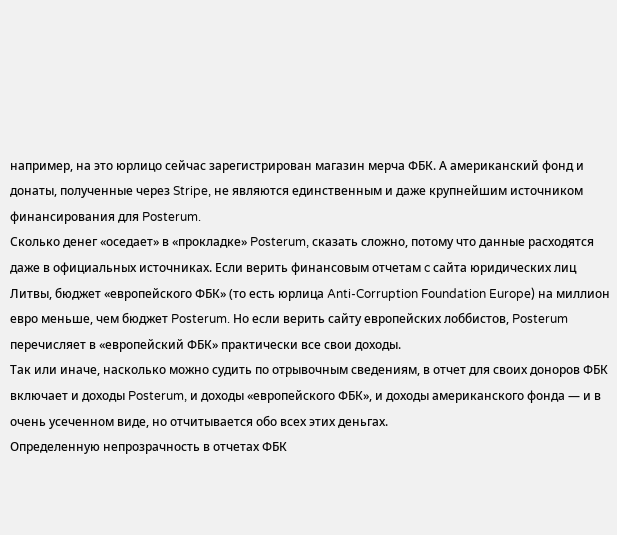например, на это юрлицо сейчас зарегистрирован магазин мерча ФБК. А американский фонд и донаты, полученные через Stripe, не являются единственным и даже крупнейшим источником финансирования для Posterum.
Сколько денег «оседает» в «прокладке» Posterum, сказать сложно, потому что данные расходятся даже в официальных источниках. Если верить финансовым отчетам c сайта юридических лиц Литвы, бюджет «европейского ФБК» (то есть юрлица Anti-Corruption Foundation Europe) на миллион евро меньше, чем бюджет Posterum. Но если верить сайту европейских лоббистов, Posterum перечисляет в «европейский ФБК» практически все свои доходы.
Так или иначе, насколько можно судить по отрывочным сведениям, в отчет для своих доноров ФБК включает и доходы Posterum, и доходы «европейского ФБК», и доходы американского фонда — и в очень усеченном виде, но отчитывается обо всех этих деньгах.
Определенную непрозрачность в отчетах ФБК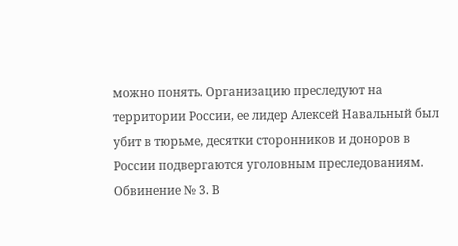можно понять. Организацию преследуют на территории России, ее лидер Алексей Навальный был убит в тюрьме, десятки сторонников и доноров в России подвергаются уголовным преследованиям.
Обвинение № 3. В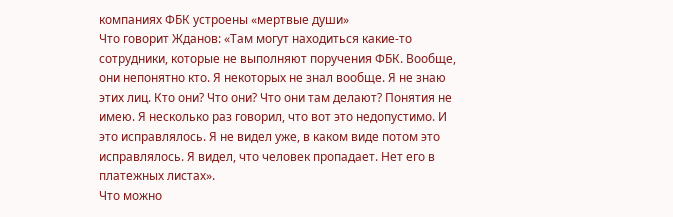компаниях ФБК устроены «мертвые души»
Что говорит Жданов: «Там могут находиться какие-то сотрудники, которые не выполняют поручения ФБК. Вообще, они непонятно кто. Я некоторых не знал вообще. Я не знаю этих лиц. Кто они? Что они? Что они там делают? Понятия не имею. Я несколько раз говорил, что вот это недопустимо. И это исправлялось. Я не видел уже, в каком виде потом это исправлялось. Я видел, что человек пропадает. Нет его в платежных листах».
Что можно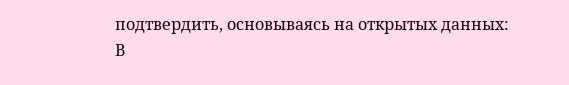подтвердить, основываясь на открытых данных:
В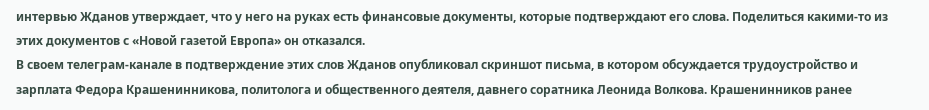интервью Жданов утверждает, что у него на руках есть финансовые документы, которые подтверждают его слова. Поделиться какими-то из этих документов с «Новой газетой Европа» он отказался.
В своем телеграм-канале в подтверждение этих слов Жданов опубликовал скриншот письма, в котором обсуждается трудоустройство и зарплата Федора Крашенинникова, политолога и общественного деятеля, давнего соратника Леонида Волкова. Крашенинников ранее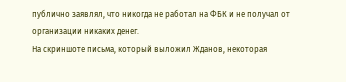публично заявлял, что никогда не работал на ФБК и не получал от организации никаких денег.
На скриншоте письма, который выложил Жданов, некоторая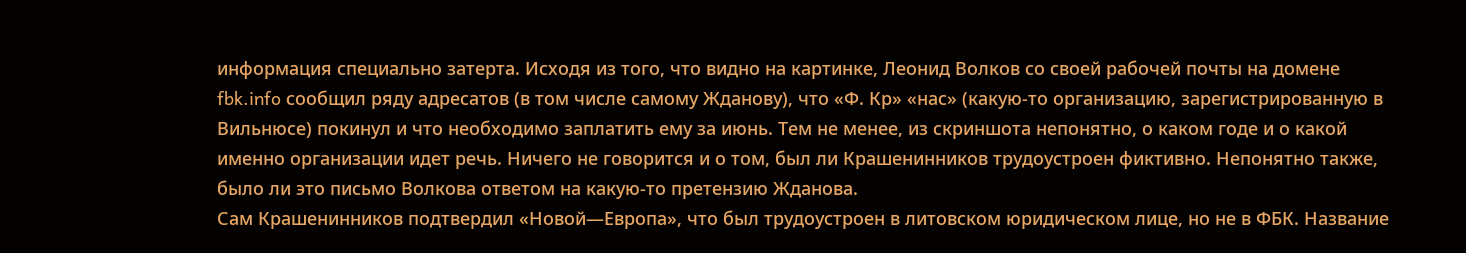информация специально затерта. Исходя из того, что видно на картинке, Леонид Волков со своей рабочей почты на домене fbk.info сообщил ряду адресатов (в том числе самому Жданову), что «Ф. Кр» «нас» (какую-то организацию, зарегистрированную в Вильнюсе) покинул и что необходимо заплатить ему за июнь. Тем не менее, из скриншота непонятно, о каком годе и о какой именно организации идет речь. Ничего не говорится и о том, был ли Крашенинников трудоустроен фиктивно. Непонятно также, было ли это письмо Волкова ответом на какую-то претензию Жданова.
Сам Крашенинников подтвердил «Новой—Европа», что был трудоустроен в литовском юридическом лице, но не в ФБК. Название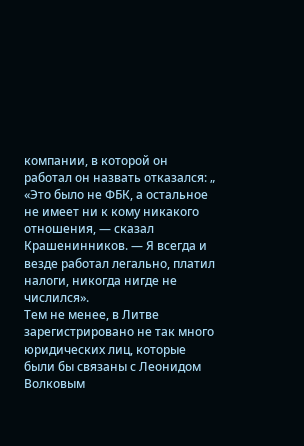компании, в которой он работал он назвать отказался: „
«Это было не ФБК, а остальное не имеет ни к кому никакого отношения, — сказал Крашенинников. — Я всегда и везде работал легально, платил налоги, никогда нигде не числился».
Тем не менее, в Литве зарегистрировано не так много юридических лиц, которые были бы связаны с Леонидом Волковым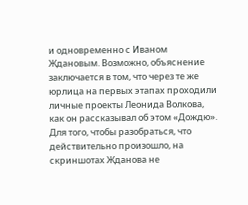и одновременно с Иваном Ждановым. Возможно, объяснение заключается в том, что через те же юрлица на первых этапах проходили личные проекты Леонида Волкова, как он рассказывал об этом «Дождю». Для того, чтобы разобраться, что действительно произошло, на скриншотах Жданова не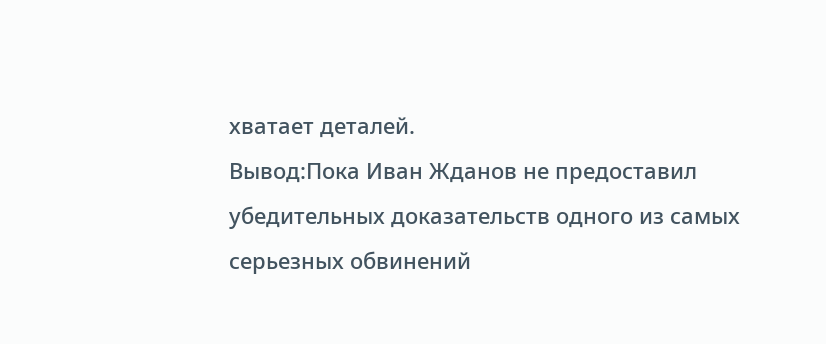хватает деталей.
Вывод:Пока Иван Жданов не предоставил убедительных доказательств одного из самых серьезных обвинений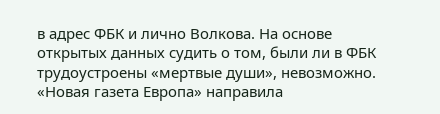в адрес ФБК и лично Волкова. На основе открытых данных судить о том, были ли в ФБК трудоустроены «мертвые души», невозможно.
«Новая газета Европа» направила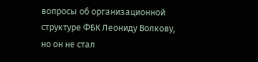вопросы об организационной структуре ФБК Леониду Волкову, но он не стал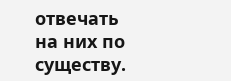отвечать на них по существу.